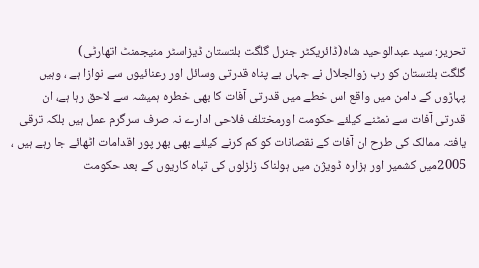تحریر: سید عبدالوحید شاہ(ڈائریکٹر جنرل گلگت بلتستان ڈیزاسٹر منیجمنٹ اتھارٹی)
گلگت بلتستان کو رب زوالجلال نے جہاں بے پناہ قدرتی وسائل اور رعنائیوں سے نوازا ہے ، وہیں پہاڑوں کے دامن میں واقع اس خطے میں قدرتی آفات کا بھی خطرہ ہمیشہ سے لاحق رہا ہے، ان قدرتی آفات سے نمٹنے کیلئے حکومت اورمختلف فلاحی ادارے نہ صرف سرگرم عمل ہیں بلکہ ترقی یافتہ ممالک کی طرح ان آفات کے نقصانات کو کم کرنے کیلئے بھی بھر پور اقدامات اٹھائے جا رہے ہیں ، 2005میں کشمیر اور ہزارہ ڈویژن میں ہولناک زلزلوں کی تباہ کاریوں کے بعد حکومت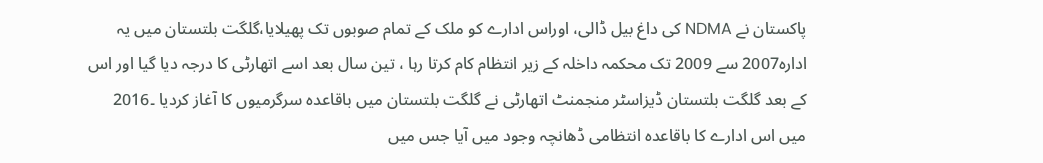پاکستان نے NDMA کی داغ بیل ڈالی، اوراس ادارے کو ملک کے تمام صوبوں تک پھیلایا،گلگت بلتستان میں یہ ادارہ2007 سے 2009 تک محکمہ داخلہ کے زیر انتظام کام کرتا رہا ، تین سال بعد اسے اتھارٹی کا درجہ دیا گیا اور اس کے بعد گلگت بلتستان ڈیزاسٹر منجمنٹ اتھارٹی نے گلگت بلتستان میں باقاعدہ سرگرمیوں کا آغاز کردیا ۔2016 میں اس ادارے کا باقاعدہ انتظامی ڈھانچہ وجود میں آیا جس میں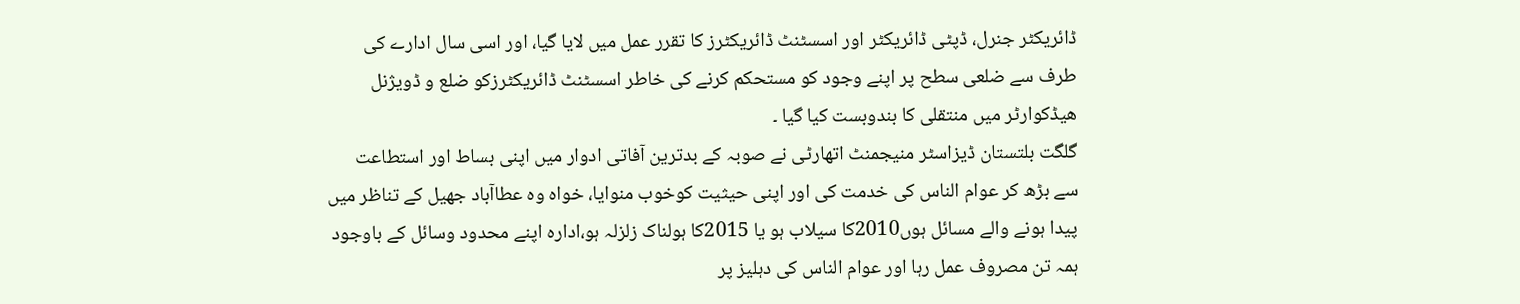ڈائریکٹر جنرل، ڈپٹی ڈائریکٹر اور اسسٹنٹ ڈائریکٹرز کا تقرر عمل میں لایا گیا، اور اسی سال ادارے کی طرف سے ضلعی سطح پر اپنے وجود کو مستحکم کرنے کی خاطر اسسٹنٹ ڈائریکٹرزکو ضلع و ڈویژنل ھیڈکوارٹر میں منتقلی کا بندوبست کیا گیا ۔
گلگت بلتستان ڈیزاسٹر منیجمنٹ اتھارٹی نے صوبہ کے بدترین آفاتی ادوار میں اپنی بساط اور استطاعت سے بڑھ کر عوام الناس کی خدمت کی اور اپنی حیثیت کوخوب منوایا، خواہ وہ عطاآباد جھیل کے تناظر میں پیدا ہونے والے مسائل ہوں2010کا سیلاب ہو یا 2015کا ہولناک زلزلہ ہو،ادارہ اپنے محدود وسائل کے باوجود ہمہ تن مصروف عمل رہا اور عوام الناس کی دہلیز پر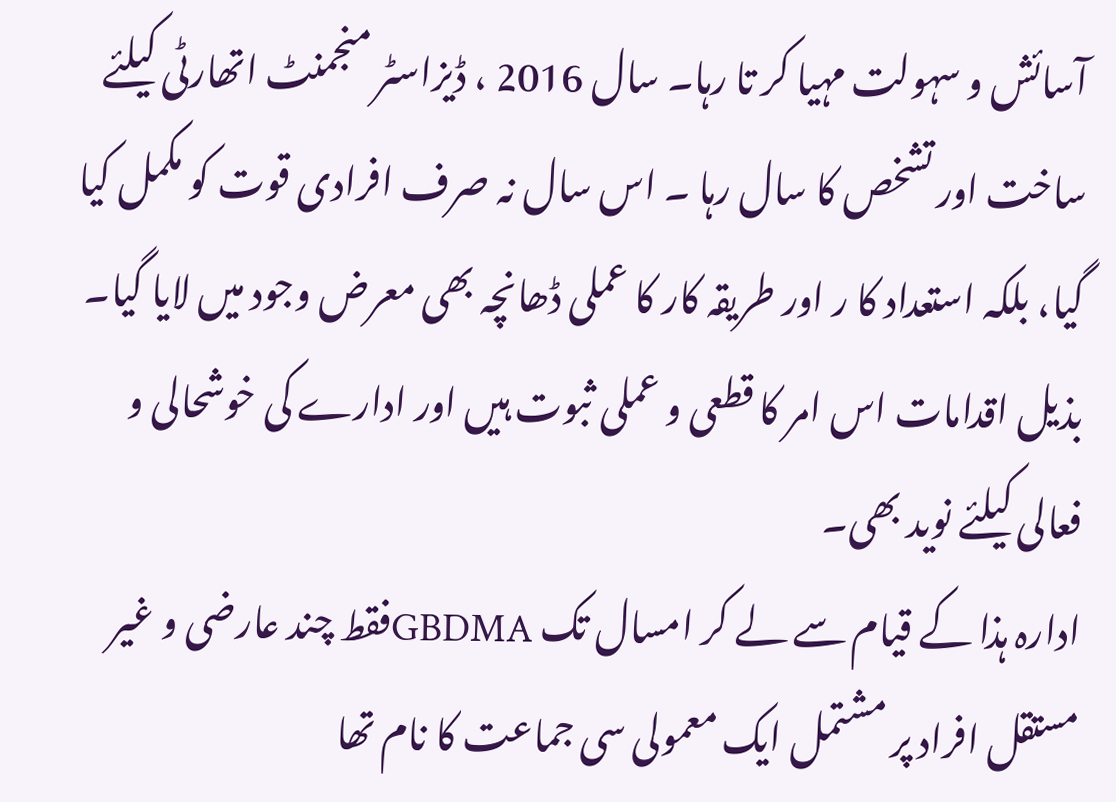آسائش و سہولت مہیا کر تا رہا۔ سال 2016 ، ڈیزاسٹر منجمنٹ اتھارٹی کیلئے ساخت اور تشخص کا سال رہا ۔ اس سال نہ صرف افرادی قوت کو مکمل کیا گیا، بلکہ استعداد کا ر اور طریقہ کار کا عملی ڈھانچہ بھی معرض وجود میں لایا گیا۔ بذیل اقدامات اس امر کا قطعی و عملی ثبوت ہیں اور ادارے کی خوشحالی و فعالی کیلئے نوید بھی۔
ادارہ ہذا کے قیام سے لے کر امسال تک GBDMAفقط چند عارضی و غیر مستقل افراد پر مشتمل ایک معمولی سی جماعت کا نام تھا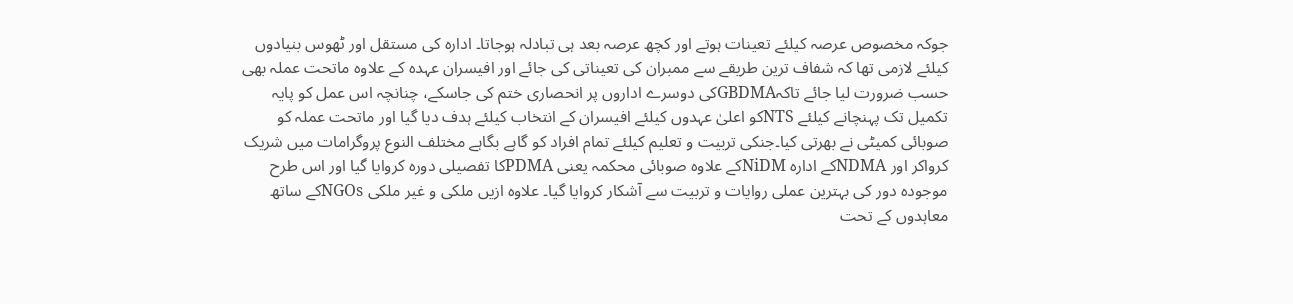جوکہ مخصوص عرصہ کیلئے تعینات ہوتے اور کچھ عرصہ بعد ہی تبادلہ ہوجاتا۔ ادارہ کی مستقل اور ٹھوس بنیادوں کیلئے لازمی تھا کہ شفاف ترین طریقے سے ممبران کی تعیناتی کی جائے اور افیسران عہدہ کے علاوہ ماتحت عملہ بھی حسب ضرورت لیا جائے تاکہGBDMAکی دوسرے اداروں پر انحصاری ختم کی جاسکے، چنانچہ اس عمل کو پایہ تکمیل تک پہنچانے کیلئے NTSکو اعلیٰ عہدوں کیلئے افیسران کے انتخاب کیلئے ہدف دیا گیا اور ماتحت عملہ کو صوبائی کمیٹی نے بھرتی کیا۔جنکی تربیت و تعلیم کیلئے تمام افراد کو گاہے بگاہے مختلف النوع پروگرامات میں شریک کرواکر اور NDMAکے ادارہ NiDMکے علاوہ صوبائی محکمہ یعنی PDMAکا تفصیلی دورہ کروایا گیا اور اس طرح موجودہ دور کی بہترین عملی روایات و تربیت سے آشکار کروایا گیا۔ علاوہ ازیں ملکی و غیر ملکی NGOsکے ساتھ معاہدوں کے تحت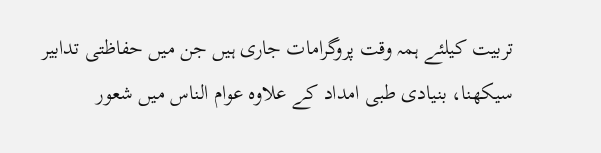تربیت کیلئے ہمہ وقت پروگرامات جاری ہیں جن میں حفاظتی تدابیر سیکھنا، بنیادی طبی امداد کے علاوہ عوام الناس میں شعور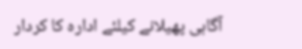آگاہی پھیلانے کیلئے ادارہ کا کردار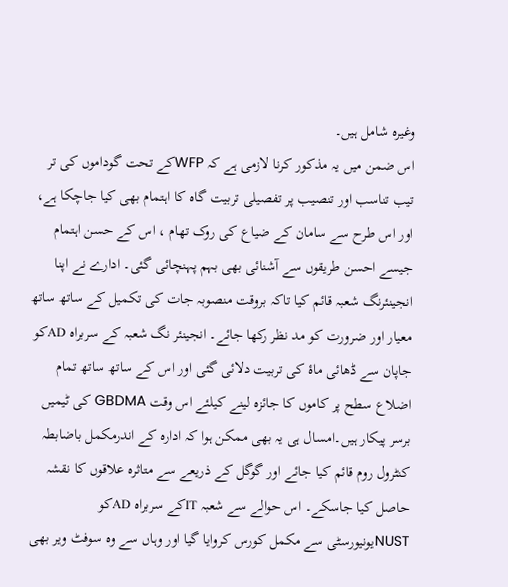وغیرہ شامل ہیں۔
اس ضمن میں یہ مذکور کرنا لازمی ہے کہ WFPکے تحت گوداموں کی تر تیب تناسب اور تنصیب پر تفصیلی تربیت گاہ کا اہتمام بھی کیا جاچکا ہے، اور اس طرح سے سامان کے ضیاع کی روک تھام ، اس کے حسن اہتمام جیسے احسن طریقوں سے آشنائی بھی بہم پہنچائی گئی۔ ادارے نے اپنا انجینئرنگ شعبہ قائم کیا تاکہ بروقت منصوبہ جات کی تکمیل کے ساتھ ساتھ معیار اور ضرورت کو مد نظر رکھا جائے۔ انجینئر نگ شعبہ کے سربراہ ADکو جاپان سے ڈھائی ماۂ کی تربیت دلائی گئی اور اس کے ساتھ ساتھ تمام اضلاع سطح پر کاموں کا جائزہ لینے کیلئے اس وقت GBDMA کی ٹیمیں برسر پیکار ہیں۔امسال ہی یہ بھی ممکن ہوا کہ ادارہ کے اندرمکمل باضابطہ کنٹرول روم قائم کیا جائے اور گوگل کے ذریعے سے متاثرہ علاقوں کا نقشہ حاصل کیا جاسکے۔ اس حوالے سے شعبہ ITکے سربراہ ADکو NUSTیونیورسٹی سے مکمل کورس کروایا گیا اور وہاں سے وہ سوفٹ ویر بھی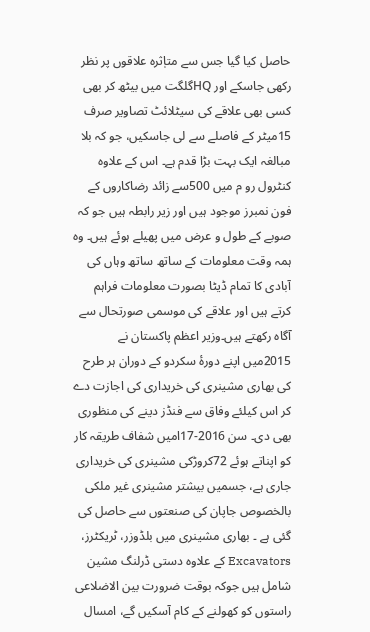حاصل کیا گیا جس سے متاٖثرہ علاقوں پر نظر رکھی جاسکے اور HQگلگت میں بیٹھ کر بھی کسی بھی علاقے کی سیٹلائٹ تصاویر صرف 15میٹر کے فاصلے سے لی جاسکیں، جو کہ بلا مبالغہ ایک بہت بڑا قدم ہے۔ اس کے علاوہ کنٹرول رو م میں 500سے زائد رضاکاروں کے فون نمبرز موجود ہیں اور زیر رابطہ ہیں جو کہ صوبے کے طول و عرض میں پھیلے ہوئے ہیں۔ وہ ہمہ وقت معلومات کے ساتھ ساتھ وہاں کی آبادی کا تمام ڈیٹا بصورت معلومات فراہم کرتے ہیں اور علاقے کی موسمی صورتحال سے آگاہ رکھتے ہیں۔وزیر اعظم پاکستان نے 2015میں اپنے دورۂ سکردو کے دوران ہر طرح کی بھاری مشینری کی خریداری کی اجازت دے کر اس کیلئے وفاق سے فنڈز دینے کی منظوری بھی دی۔ سن 2016-17امیں شفاف طریقہ کار کو اپناتے ہوئے 72کروڑکی مشینری کی خریداری جاری ہے، جسمیں بیشتر مشینری غیر ملکی بالخصوص جاپان کی صنعتوں سے حاصل کی گئی ہے ۔ بھاری مشینری میں بلڈوزر، ٹریکٹرز، Excavators کے علاوہ دستی ڈرلنگ مشین شامل ہیں جوکہ بوقت ضرورت بین الاضلاعی راستوں کو کھولنے کے کام آسکیں گے، امسال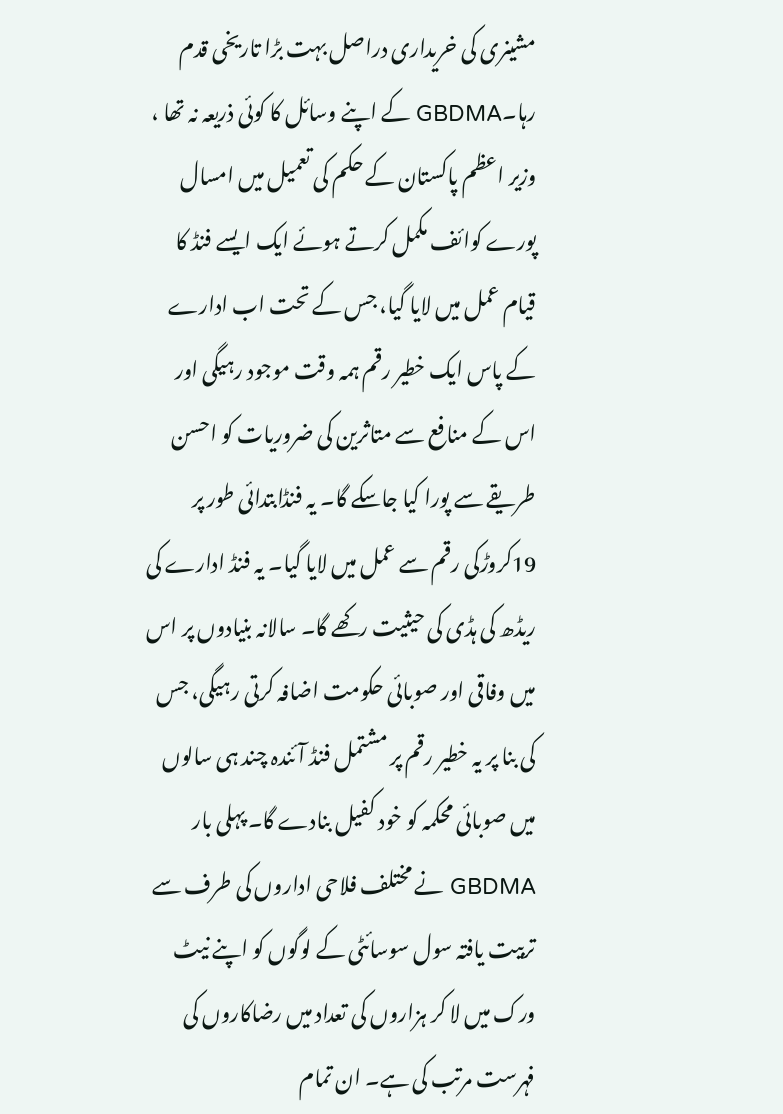مشینری کی خریداری دراصل بہت بڑا تاریخی قدم رہا۔GBDMA کے اپنے وسائل کا کوئی ذریعہ نہ تھا ، وزیر اعظم پاکستان کے حکم کی تعمیل میں امسال پورے کوائف مکمل کرتے ہوئے ایک ایسے فنڈ کا قیام عمل میں لایا گیا، جس کے تحت اب ادارے کے پاس ایک خطیر رقم ہمہ وقت موجود رہیگی اور اس کے منافع سے متاثرین کی ضروریات کو احسن طریقے سے پورا کیا جاسکے گا۔ یہ فنڈابتدائی طور پر 19کروڑکی رقم سے عمل میں لایا گیا۔ یہ فنڈ ادارے کی ریڈھ کی ہڈی کی حیثیت رکھے گا۔ سالانہ بنیادوں پر اس میں وفاقی اور صوبائی حکومت اضافہ کرتی رہیگی، جس کی بنا پر یہ خطیر رقم پر مشتمل فنڈ آئندہ چند ہی سالوں میں صوبائی محکمہ کو خود کفیل بنادے گا۔ پہلی بار GBDMA نے مختلف فلاحی اداروں کی طرف سے تربیت یافتہ سول سوسائٹی کے لوگوں کو اپنے نیٹ ورک میں لا کر ہزاروں کی تعداد میں رضاکاروں کی فہرست مرتب کی ہے۔ ان تمام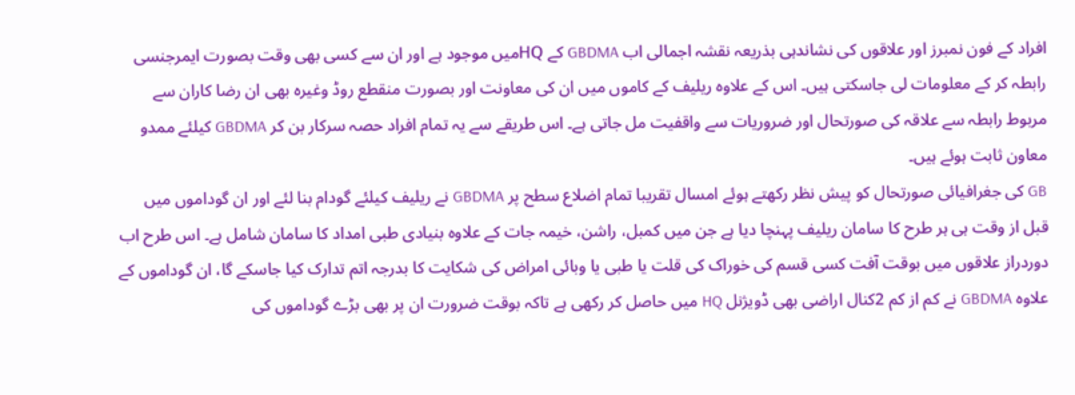افراد کے فون نمبرز اور علاقوں کی نشاندہی بذریعہ نقشہ اجمالی اب GBDMA کے HQمیں موجود ہے اور ان سے کسی بھی وقت بصورت ایمرجنسی رابطہ کر کے معلومات لی جاسکتی ہیں۔ اس کے علاوہ ریلیف کے کاموں میں ان کی معاونت اور بصورت منقطع روڈ وغیرہ بھی ان رضا کاران سے مربوط رابطہ سے علاقہ کی صورتحال اور ضروریات سے واقفیت مل جاتی ہے۔ اس طریقے سے یہ تمام افراد حصہ سرکار بن کر GBDMA کیلئے ممدو معاون ثابت ہوئے ہیں۔
GB کی جغرافیائی صورتحال کو پیش نظر رکھتے ہوئے امسال تقریبا تمام اضلاع سطح پر GBDMA نے ریلیف کیلئے گودام بنا لئے اور ان گوداموں میں قبل از وقت ہی ہر طرح کا سامان ریلیف پہنچا دیا ہے جن میں کمبل، راشن، خیمہ جات کے علاوہ بنیادی طبی امداد کا سامان شامل ہے۔ اس طرح اب دوردراز علاقوں میں بوقت آفت کسی قسم کی خوراک کی قلت یا طبی یا وبائی امراض کی شکایت کا بدرجہ اتم تدارک کیا جاسکے گا، ان گوداموں کے علاوہ GBDMA نے کم از کم 2کنال اراضی بھی ڈویژنل HQ میں حاصل کر رکھی ہے تاکہ بوقت ضرورت ان پر بھی بڑے گوداموں کی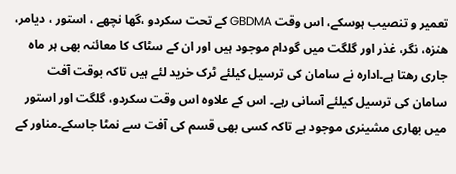تعمیر و تنصیب ہوسکے، اس وقت GBDMA کے تحت سکردو ،گھا نچھے ، استور ، دیامر، ھنزہ، نگر، غذر اور گلگت میں گودام موجود ہیں اور ان کے سٹاک کا معائنہ بھی ہر ماہ جاری رھتا ہے۔ادارہ نے سامان کی ترسیل کیلئے ٹرک خرید لئے ہیں تاکہ بوقت آفت سامان کی ترسیل کیلئے آسانی رہے۔ اس کے علاوہ اس وقت سکردو، گلگت اور استور میں بھاری مشینری موجود ہے تاکہ کسی بھی قسم کی آفت سے نمٹا جاسکے۔مناور کے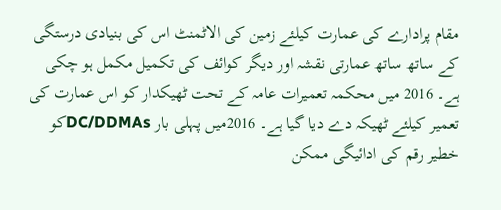مقام پرادارے کی عمارت کیلئے زمین کی الاٹمنٹ اس کی بنیادی درستگی کے ساتھ ساتھ عمارتی نقشہ اور دیگر کوائف کی تکمیل مکمل ہو چکی ہے۔ 2016 میں محکمہ تعمیرات عامہ کے تحت ٹھیکدار کو اس عمارت کی تعمیر کیلئے ٹھیکہ دے دیا گیا ہے۔ 2016میں پہلی بار DC/DDMAsکو خطیر رقم کی ادائیگی ممکن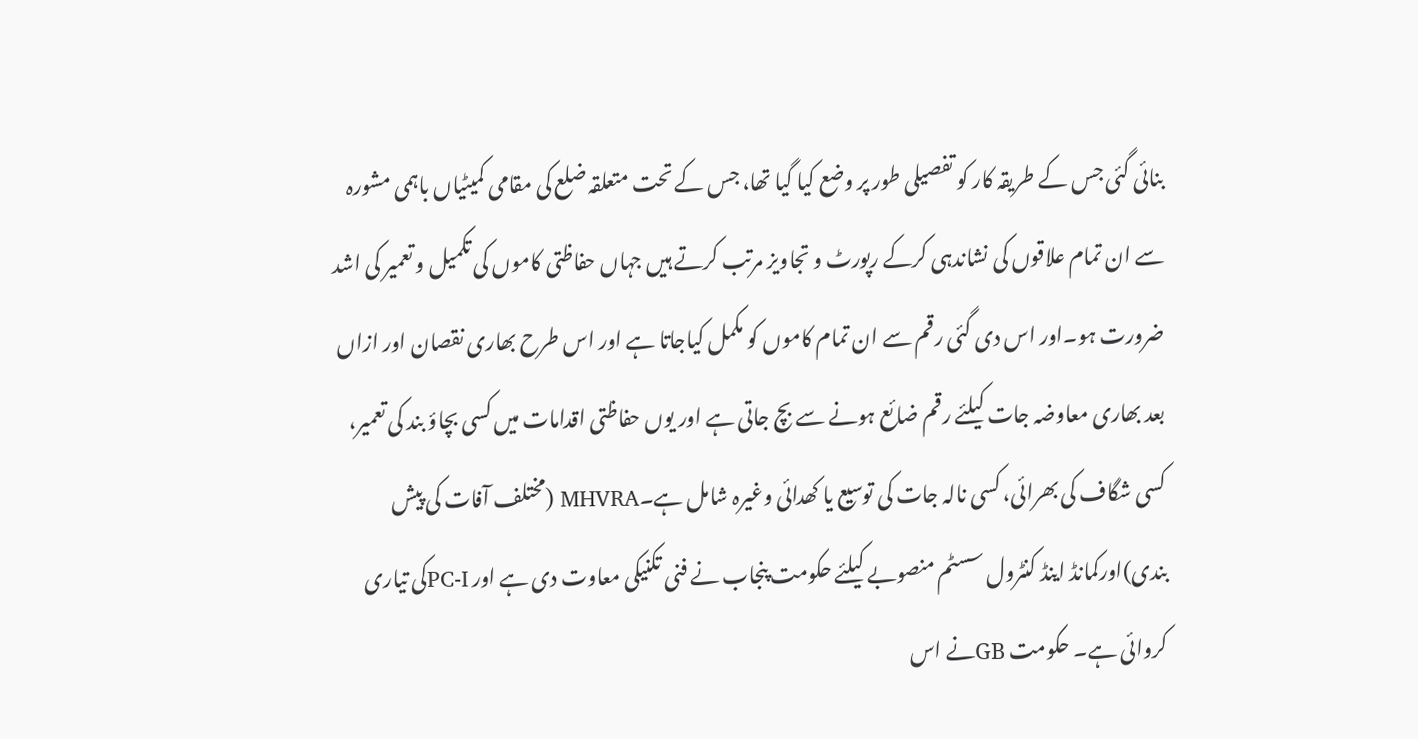بنائی گئی جس کے طریقہ کار کو تفصیلی طور پر وضع کیا گیا تھا، جس کے تحت متعلقہ ضلع کی مقامی کمیٹیاں باہمی مشورہ سے ان تمام علاقوں کی نشاندہی کرکے رپورٹ و تجاویز مرتب کرتے ہیں جہاں حفاظتی کاموں کی تکمیل و تعمیر کی اشد ضرورت ہو۔اور اس دی گئی رقم سے ان تمام کاموں کو مکمل کیاجاتا ہے اور اس طرح بھاری نقصان اور ازاں بعد بھاری معاوضہ جات کیلئے رقم ضائع ہونے سے بچ جاتی ہے اور یوں حفاظتی اقدامات میں کسی بچاؤ بند کی تعمیر، کسی شگاف کی بھرائی، کسی نالہ جات کی توسیع یا کھدائی وغیرہ شامل ہے۔MHVRA (مختلف آفات کی پیش بندی)اورکمانڈ اینڈ کنٹرول سسٹم منصوبے کیلئے حکومت پنجاب نے فنی تکنیکی معاوت دی ہے اور PC-Iکی تیاری کروائی ہے۔ حکومت GBنے اس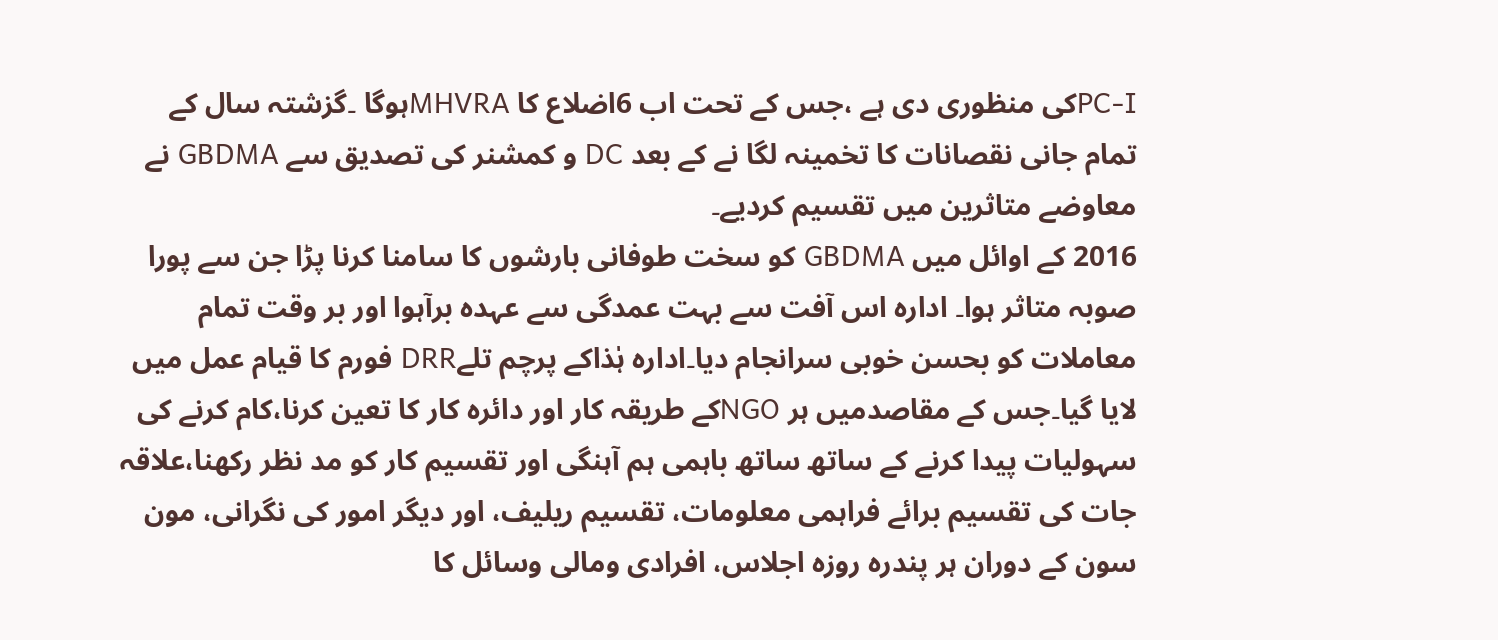PC-Iکی منظوری دی ہے ،جس کے تحت اب 6اضلاع کا MHVRAہوگا ۔گزشتہ سال کے تمام جانی نقصانات کا تخمینہ لگا نے کے بعد DC و کمشنر کی تصدیق سے GBDMA نے معاوضے متاثرین میں تقسیم کردیے۔
2016 کے اوائل میں GBDMA کو سخت طوفانی بارشوں کا سامنا کرنا پڑا جن سے پورا صوبہ متاثر ہوا۔ ادارہ اس آفت سے بہت عمدگی سے عہدہ برآہوا اور بر وقت تمام معاملات کو بحسن خوبی سرانجام دیا۔ادارہ ہٰذاکے پرچم تلےDRR فورم کا قیام عمل میں لایا گیا۔جس کے مقاصدمیں ہر NGOکے طریقہ کار اور دائرہ کار کا تعین کرنا،کام کرنے کی سہولیات پیدا کرنے کے ساتھ ساتھ باہمی ہم آہنگی اور تقسیم کار کو مد نظر رکھنا،علاقہ جات کی تقسیم برائے فراہمی معلومات، تقسیم ریلیف، اور دیگر امور کی نگرانی، مون سون کے دوران ہر پندرہ روزہ اجلاس، افرادی ومالی وسائل کا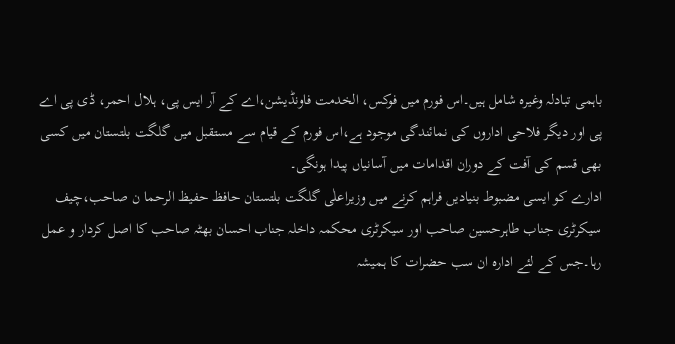باہمی تبادلہ وغیرہ شامل ہیں۔اس فورم میں فوکس، الخدمت فاونڈیشن،اے کے آر ایس پی، ہلال احمر، ڈی پی اے پی اور دیگر فلاحی اداروں کی نمائندگی موجود ہے،اس فورم کے قیام سے مستقبل میں گلگت بلتستان میں کسی بھی قسم کی آفت کے دوران اقدامات میں آسانیاں پیدا ہونگی۔
ادارے کو ایسی مضبوط بنیادیں فراہم کرنے میں وزیراعلٰی گلگت بلتستان حافظ حفیظ الرحما ن صاحب،چیف سیکرٹری جناب طاہرحسین صاحب اور سیکرٹری محکمہ داخلہ جناب احسان بھٹہ صاحب کا اصل کردار و عمل رہا۔جس کے لئے ادارہ ان سب حضرات کا ہمیشہ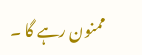ممنون رہے گا ۔